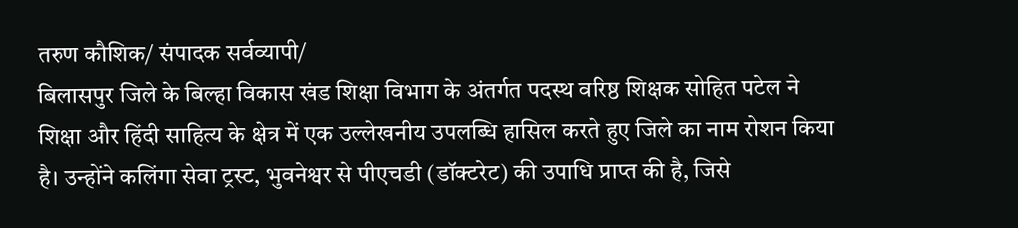तरुण कौशिक/ संपादक सर्वव्यापी/
बिलासपुर जिले के बिल्हा विकास खंड शिक्षा विभाग के अंतर्गत पदस्थ वरिष्ठ शिक्षक सोहित पटेल ने शिक्षा और हिंदी साहित्य के क्षेत्र में एक उल्लेखनीय उपलब्धि हासिल करते हुए जिले का नाम रोशन किया है। उन्होंने कलिंगा सेवा ट्रस्ट, भुवनेश्वर से पीएचडी (डॉक्टरेट) की उपाधि प्राप्त की है, जिसे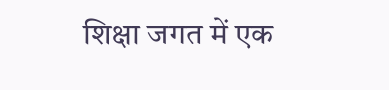शिक्षा जगत में एक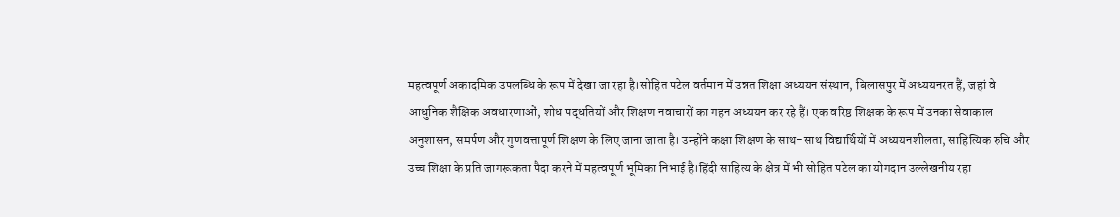महत्वपूर्ण अकादमिक उपलब्धि के रूप में देखा जा रहा है।सोहित पटेल वर्तमान में उन्नत शिक्षा अध्ययन संस्थान, बिलासपुर में अध्ययनरत हैं, जहां वे आधुनिक शैक्षिक अवधारणाओं, शोध पद्धतियों और शिक्षण नवाचारों का गहन अध्ययन कर रहे हैं। एक वरिष्ठ शिक्षक के रूप में उनका सेवाकाल अनुशासन, समर्पण और गुणवत्तापूर्ण शिक्षण के लिए जाना जाता है। उन्होंने कक्षा शिक्षण के साथ-साथ विद्यार्थियों में अध्ययनशीलता, साहित्यिक रुचि और उच्च शिक्षा के प्रति जागरूकता पैदा करने में महत्वपूर्ण भूमिका निभाई है।हिंदी साहित्य के क्षेत्र में भी सोहित पटेल का योगदान उल्लेखनीय रहा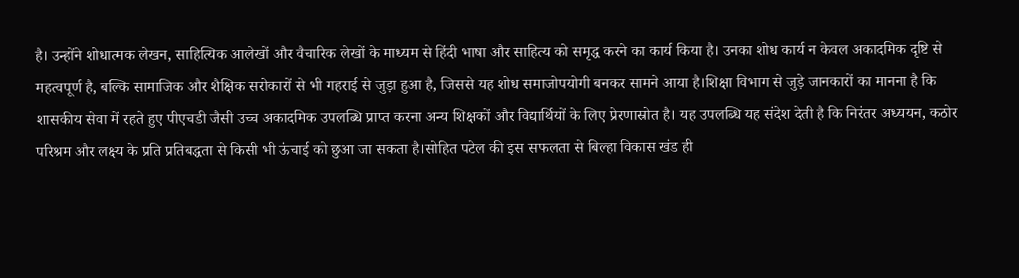है। उन्होंने शोधात्मक लेखन, साहित्यिक आलेखों और वैचारिक लेखों के माध्यम से हिंदी भाषा और साहित्य को समृद्ध करने का कार्य किया है। उनका शोध कार्य न केवल अकादमिक दृष्टि से महत्वपूर्ण है, बल्कि सामाजिक और शैक्षिक सरोकारों से भी गहराई से जुड़ा हुआ है, जिससे यह शोध समाजोपयोगी बनकर सामने आया है।शिक्षा विभाग से जुड़े जानकारों का मानना है कि शासकीय सेवा में रहते हुए पीएचडी जैसी उच्च अकादमिक उपलब्धि प्राप्त करना अन्य शिक्षकों और विद्यार्थियों के लिए प्रेरणास्रोत है। यह उपलब्धि यह संदेश देती है कि निरंतर अध्ययन, कठोर परिश्रम और लक्ष्य के प्रति प्रतिबद्धता से किसी भी ऊंचाई को छुआ जा सकता है।सोहित पटेल की इस सफलता से बिल्हा विकास खंड ही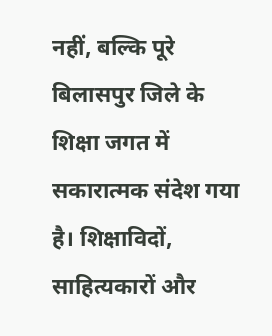नहीं, बल्कि पूरे बिलासपुर जिले के शिक्षा जगत में सकारात्मक संदेश गया है। शिक्षाविदों, साहित्यकारों और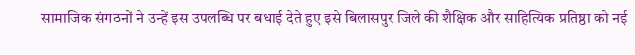सामाजिक संगठनों ने उन्हें इस उपलब्धि पर बधाई देते हुए इसे बिलासपुर जिले की शैक्षिक और साहित्यिक प्रतिष्ठा को नई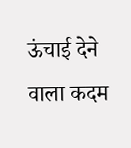ऊंचाई देने वाला कदम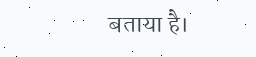बताया है।